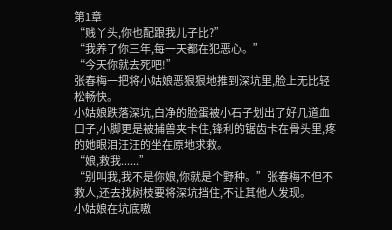第1章
“贱丫头,你也配跟我儿子比?”
“我养了你三年,每一天都在犯恶心。”
“今天你就去死吧!”
张春梅一把将小姑娘恶狠狠地推到深坑里,脸上无比轻松畅快。
小姑娘跌落深坑,白净的脸蛋被小石子划出了好几道血口子,小脚更是被捕兽夹卡住,锋利的锯齿卡在骨头里,疼的她眼泪汪汪的坐在原地求救。
“娘,救我......”
“别叫我,我不是你娘,你就是个野种。”张春梅不但不救人,还去找树枝要将深坑挡住,不让其他人发现。
小姑娘在坑底嗷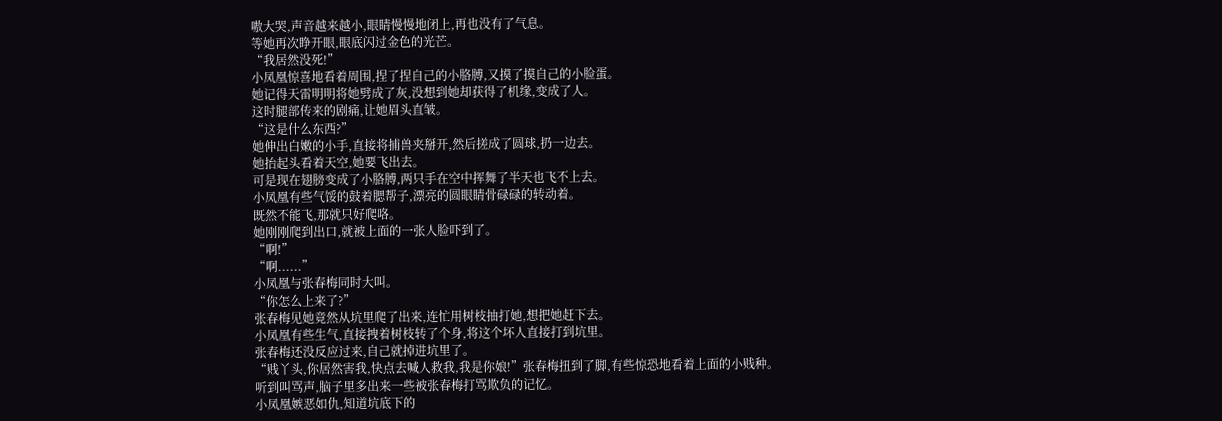嗷大哭,声音越来越小,眼睛慢慢地闭上,再也没有了气息。
等她再次睁开眼,眼底闪过金色的光芒。
“我居然没死!”
小凤凰惊喜地看着周围,捏了捏自己的小胳膊,又摸了摸自己的小脸蛋。
她记得天雷明明将她劈成了灰,没想到她却获得了机缘,变成了人。
这时腿部传来的剧痛,让她眉头直皱。
“这是什么东西?”
她伸出白嫩的小手,直接将捕兽夹掰开,然后搓成了圆球,扔一边去。
她抬起头看着天空,她要飞出去。
可是现在翅膀变成了小胳膊,两只手在空中挥舞了半天也飞不上去。
小凤凰有些气馁的鼓着腮帮子,漂亮的圆眼睛骨碌碌的转动着。
既然不能飞,那就只好爬咯。
她刚刚爬到出口,就被上面的一张人脸吓到了。
“啊!”
“啊......”
小凤凰与张春梅同时大叫。
“你怎么上来了?”
张春梅见她竟然从坑里爬了出来,连忙用树枝抽打她,想把她赶下去。
小凤凰有些生气,直接拽着树枝转了个身,将这个坏人直接打到坑里。
张春梅还没反应过来,自己就掉进坑里了。
“贱丫头,你居然害我,快点去喊人救我,我是你娘!”张春梅扭到了脚,有些惊恐地看着上面的小贱种。
听到叫骂声,脑子里多出来一些被张春梅打骂欺负的记忆。
小凤凰嫉恶如仇,知道坑底下的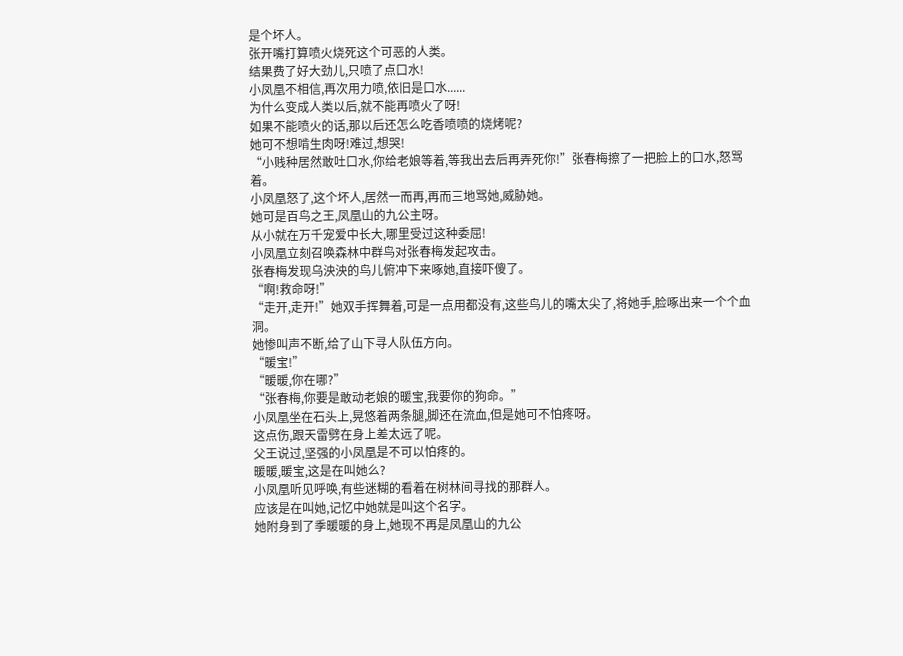是个坏人。
张开嘴打算喷火烧死这个可恶的人类。
结果费了好大劲儿,只喷了点口水!
小凤凰不相信,再次用力喷,依旧是口水......
为什么变成人类以后,就不能再喷火了呀!
如果不能喷火的话,那以后还怎么吃香喷喷的烧烤呢?
她可不想啃生肉呀!难过,想哭!
“小贱种居然敢吐口水,你给老娘等着,等我出去后再弄死你!”张春梅擦了一把脸上的口水,怒骂着。
小凤凰怒了,这个坏人,居然一而再,再而三地骂她,威胁她。
她可是百鸟之王,凤凰山的九公主呀。
从小就在万千宠爱中长大,哪里受过这种委屈!
小凤凰立刻召唤森林中群鸟对张春梅发起攻击。
张春梅发现乌泱泱的鸟儿俯冲下来啄她,直接吓傻了。
“啊!救命呀!”
“走开,走开!”她双手挥舞着,可是一点用都没有,这些鸟儿的嘴太尖了,将她手,脸啄出来一个个血洞。
她惨叫声不断,给了山下寻人队伍方向。
“暖宝!”
“暖暖,你在哪?”
“张春梅,你要是敢动老娘的暖宝,我要你的狗命。”
小凤凰坐在石头上,晃悠着两条腿,脚还在流血,但是她可不怕疼呀。
这点伤,跟天雷劈在身上差太远了呢。
父王说过,坚强的小凤凰是不可以怕疼的。
暖暖,暖宝,这是在叫她么?
小凤凰听见呼唤,有些迷糊的看着在树林间寻找的那群人。
应该是在叫她,记忆中她就是叫这个名字。
她附身到了季暖暖的身上,她现不再是凤凰山的九公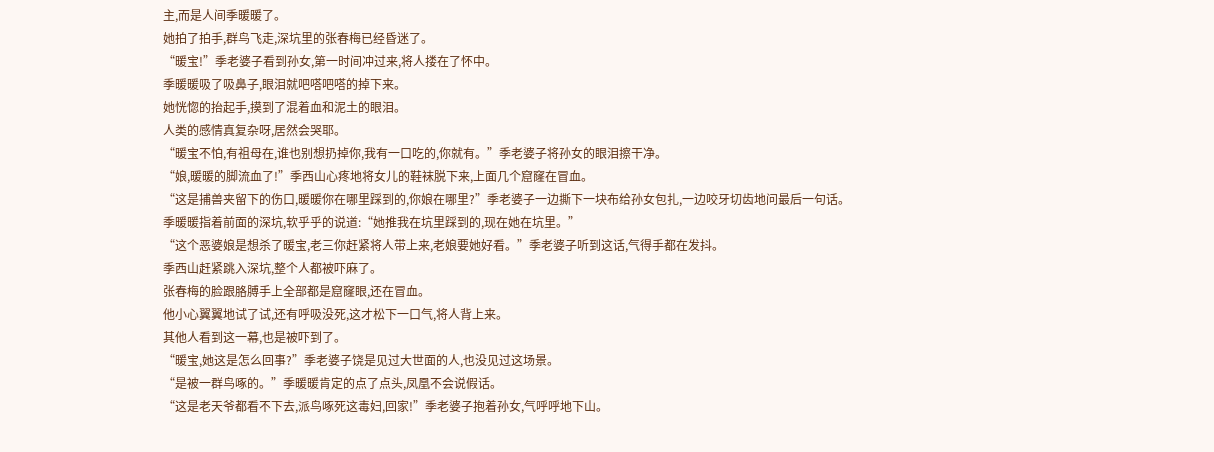主,而是人间季暖暖了。
她拍了拍手,群鸟飞走,深坑里的张春梅已经昏迷了。
“暖宝!”季老婆子看到孙女,第一时间冲过来,将人搂在了怀中。
季暖暖吸了吸鼻子,眼泪就吧嗒吧嗒的掉下来。
她恍惚的抬起手,摸到了混着血和泥土的眼泪。
人类的感情真复杂呀,居然会哭耶。
“暖宝不怕,有祖母在,谁也别想扔掉你,我有一口吃的,你就有。”季老婆子将孙女的眼泪擦干净。
“娘,暖暖的脚流血了!”季西山心疼地将女儿的鞋袜脱下来,上面几个窟窿在冒血。
“这是捕兽夹留下的伤口,暖暖你在哪里踩到的,你娘在哪里?”季老婆子一边撕下一块布给孙女包扎,一边咬牙切齿地问最后一句话。
季暖暖指着前面的深坑,软乎乎的说道:“她推我在坑里踩到的,现在她在坑里。”
“这个恶婆娘是想杀了暖宝,老三你赶紧将人带上来,老娘要她好看。”季老婆子听到这话,气得手都在发抖。
季西山赶紧跳入深坑,整个人都被吓麻了。
张春梅的脸跟胳膊手上全部都是窟窿眼,还在冒血。
他小心翼翼地试了试,还有呼吸没死,这才松下一口气,将人背上来。
其他人看到这一幕,也是被吓到了。
“暖宝,她这是怎么回事?”季老婆子饶是见过大世面的人,也没见过这场景。
“是被一群鸟啄的。”季暖暖肯定的点了点头,凤凰不会说假话。
“这是老天爷都看不下去,派鸟啄死这毒妇,回家!”季老婆子抱着孙女,气呼呼地下山。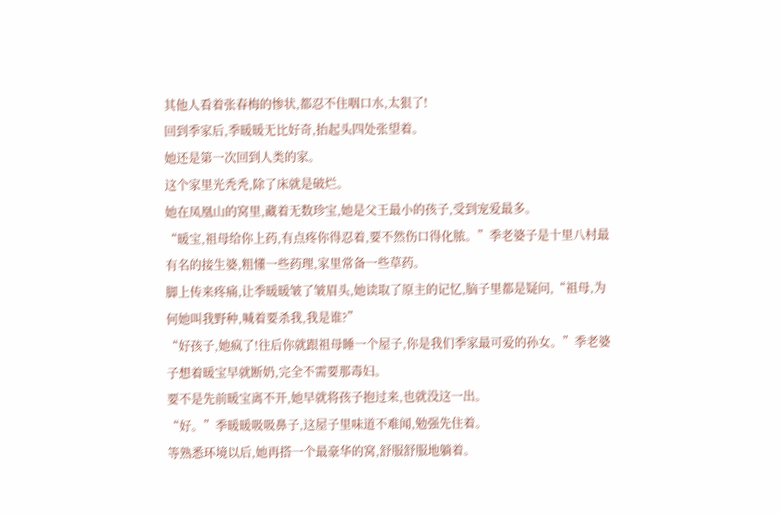其他人看着张春梅的惨状,都忍不住咽口水,太狠了!
回到季家后,季暖暖无比好奇,抬起头四处张望着。
她还是第一次回到人类的家。
这个家里光秃秃,除了床就是破烂。
她在凤凰山的窝里,藏着无数珍宝,她是父王最小的孩子,受到宠爱最多。
“暖宝,祖母给你上药,有点疼你得忍着,要不然伤口得化脓。”季老婆子是十里八村最有名的接生婆,粗懂一些药理,家里常备一些草药。
脚上传来疼痛,让季暖暖皱了皱眉头,她读取了原主的记忆,脑子里都是疑问,“祖母,为何她叫我野种,喊着要杀我,我是谁?”
“好孩子,她疯了!往后你就跟祖母睡一个屋子,你是我们季家最可爱的孙女。”季老婆子想着暖宝早就断奶,完全不需要那毒妇。
要不是先前暖宝离不开,她早就将孩子抱过来,也就没这一出。
“好。”季暖暖吸吸鼻子,这屋子里味道不难闻,勉强先住着。
等熟悉环境以后,她再搭一个最豪华的窝,舒服舒服地躺着。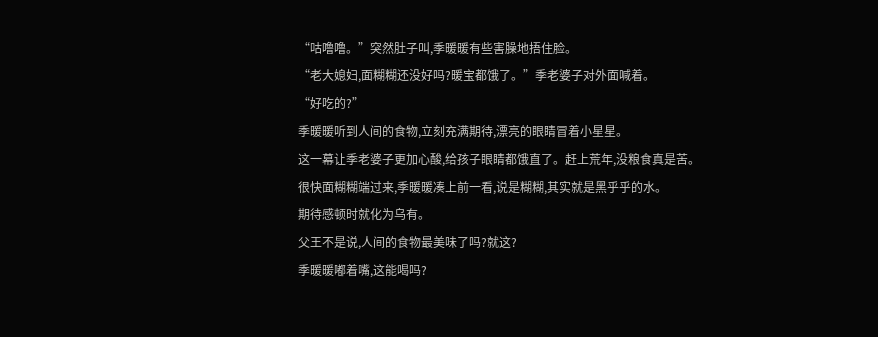“咕噜噜。”突然肚子叫,季暖暖有些害臊地捂住脸。
“老大媳妇,面糊糊还没好吗?暖宝都饿了。”季老婆子对外面喊着。
“好吃的?”
季暖暖听到人间的食物,立刻充满期待,漂亮的眼睛冒着小星星。
这一幕让季老婆子更加心酸,给孩子眼睛都饿直了。赶上荒年,没粮食真是苦。
很快面糊糊端过来,季暖暖凑上前一看,说是糊糊,其实就是黑乎乎的水。
期待感顿时就化为乌有。
父王不是说,人间的食物最美味了吗?就这?
季暖暖嘟着嘴,这能喝吗?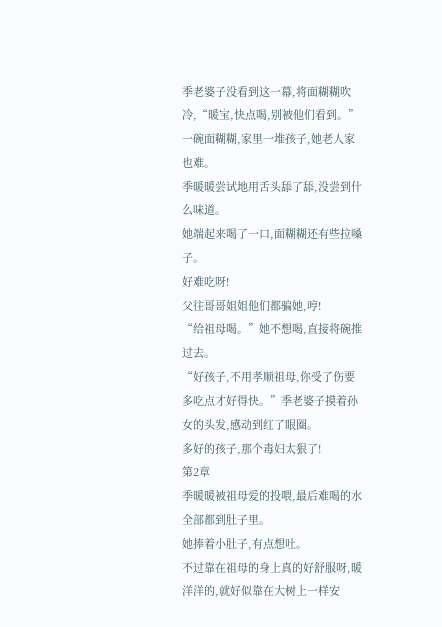季老婆子没看到这一幕,将面糊糊吹冷,“暖宝,快点喝,别被他们看到。”
一碗面糊糊,家里一堆孩子,她老人家也难。
季暖暖尝试地用舌头舔了舔,没尝到什么味道。
她端起来喝了一口,面糊糊还有些拉嗓子。
好难吃呀!
父往哥哥姐姐他们都骗她,哼!
“给祖母喝。”她不想喝,直接将碗推过去。
“好孩子,不用孝顺祖母,你受了伤要多吃点才好得快。”季老婆子摸着孙女的头发,感动到红了眼圈。
多好的孩子,那个毒妇太狠了!
第2章
季暖暖被祖母爱的投喂,最后难喝的水全部都到肚子里。
她捧着小肚子,有点想吐。
不过靠在祖母的身上真的好舒服呀,暖洋洋的,就好似靠在大树上一样安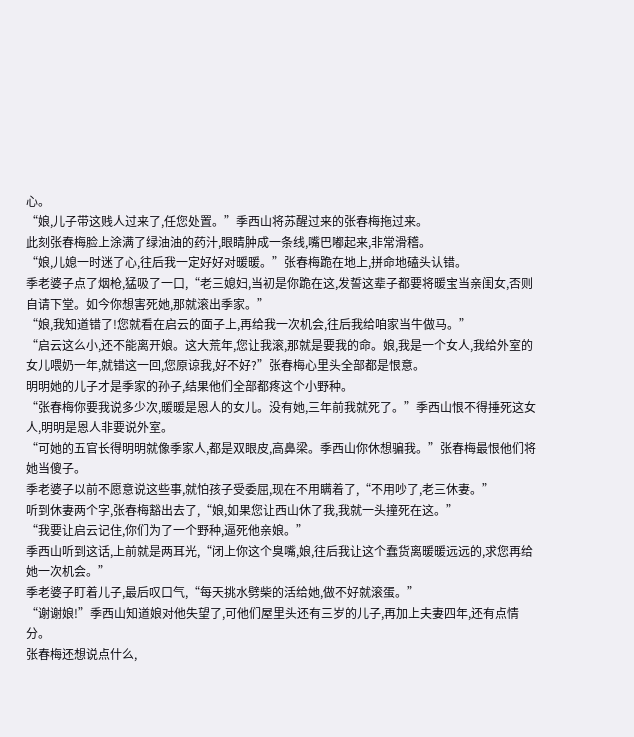心。
“娘,儿子带这贱人过来了,任您处置。”季西山将苏醒过来的张春梅拖过来。
此刻张春梅脸上涂满了绿油油的药汁,眼睛肿成一条线,嘴巴嘟起来,非常滑稽。
“娘,儿媳一时迷了心,往后我一定好好对暖暖。”张春梅跪在地上,拼命地磕头认错。
季老婆子点了烟枪,猛吸了一口,“老三媳妇,当初是你跪在这,发誓这辈子都要将暖宝当亲闺女,否则自请下堂。如今你想害死她,那就滚出季家。”
“娘,我知道错了!您就看在启云的面子上,再给我一次机会,往后我给咱家当牛做马。”
“启云这么小,还不能离开娘。这大荒年,您让我滚,那就是要我的命。娘,我是一个女人,我给外室的女儿喂奶一年,就错这一回,您原谅我,好不好?”张春梅心里头全部都是恨意。
明明她的儿子才是季家的孙子,结果他们全部都疼这个小野种。
“张春梅你要我说多少次,暖暖是恩人的女儿。没有她,三年前我就死了。”季西山恨不得捶死这女人,明明是恩人非要说外室。
“可她的五官长得明明就像季家人,都是双眼皮,高鼻梁。季西山你休想骗我。”张春梅最恨他们将她当傻子。
季老婆子以前不愿意说这些事,就怕孩子受委屈,现在不用瞒着了,“不用吵了,老三休妻。”
听到休妻两个字,张春梅豁出去了,“娘,如果您让西山休了我,我就一头撞死在这。”
“我要让启云记住,你们为了一个野种,逼死他亲娘。”
季西山听到这话,上前就是两耳光,“闭上你这个臭嘴,娘,往后我让这个蠢货离暖暖远远的,求您再给她一次机会。”
季老婆子盯着儿子,最后叹口气,“每天挑水劈柴的活给她,做不好就滚蛋。”
“谢谢娘!”季西山知道娘对他失望了,可他们屋里头还有三岁的儿子,再加上夫妻四年,还有点情分。
张春梅还想说点什么,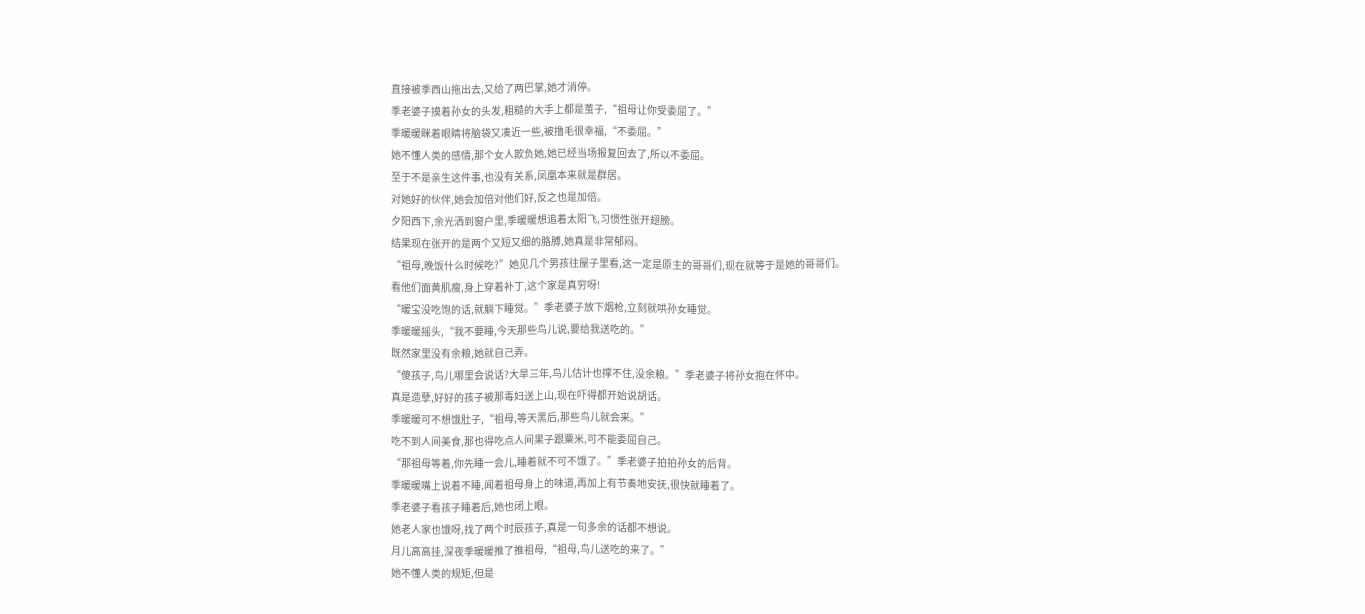直接被季西山拖出去,又给了两巴掌,她才消停。
季老婆子摸着孙女的头发,粗糙的大手上都是茧子,“祖母让你受委屈了。”
季暖暖眯着眼睛将脑袋又凑近一些,被撸毛很幸福,“不委屈。”
她不懂人类的感情,那个女人欺负她,她已经当场报复回去了,所以不委屈。
至于不是亲生这件事,也没有关系,凤凰本来就是群居。
对她好的伙伴,她会加倍对他们好,反之也是加倍。
夕阳西下,余光洒到窗户里,季暖暖想追着太阳飞,习惯性张开翅膀。
结果现在张开的是两个又短又细的胳膊,她真是非常郁闷。
“祖母,晚饭什么时候吃?”她见几个男孩往屋子里看,这一定是原主的哥哥们,现在就等于是她的哥哥们。
看他们面黄肌瘦,身上穿着补丁,这个家是真穷呀!
“暖宝没吃饱的话,就躺下睡觉。”季老婆子放下烟枪,立刻就哄孙女睡觉。
季暖暖摇头,“我不要睡,今天那些鸟儿说,要给我送吃的。”
既然家里没有余粮,她就自己弄。
“傻孩子,鸟儿哪里会说话?大旱三年,鸟儿估计也撑不住,没余粮。”季老婆子将孙女抱在怀中。
真是造孽,好好的孩子被那毒妇送上山,现在吓得都开始说胡话。
季暖暖可不想饿肚子,“祖母,等天黑后,那些鸟儿就会来。”
吃不到人间美食,那也得吃点人间果子跟粟米,可不能委屈自己。
“那祖母等着,你先睡一会儿,睡着就不可不饿了。”季老婆子拍拍孙女的后背。
季暖暖嘴上说着不睡,闻着祖母身上的味道,再加上有节奏地安抚,很快就睡着了。
季老婆子看孩子睡着后,她也闭上眼。
她老人家也饿呀,找了两个时辰孩子,真是一句多余的话都不想说。
月儿高高挂,深夜季暖暖推了推祖母,“祖母,鸟儿送吃的来了。”
她不懂人类的规矩,但是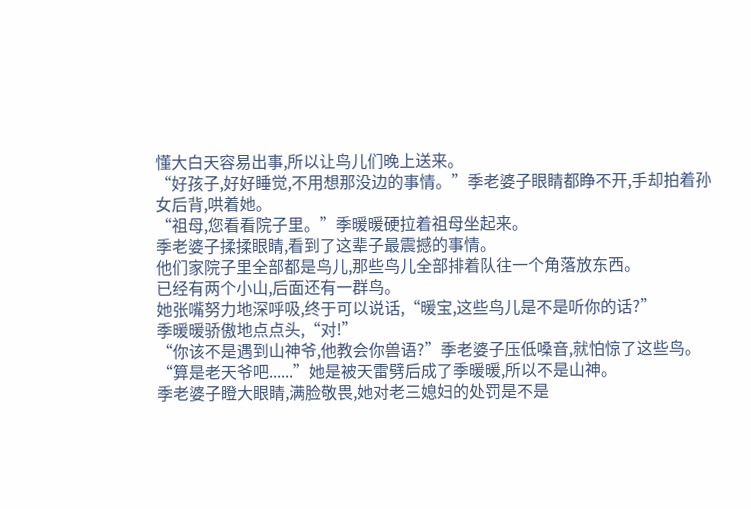懂大白天容易出事,所以让鸟儿们晚上送来。
“好孩子,好好睡觉,不用想那没边的事情。”季老婆子眼睛都睁不开,手却拍着孙女后背,哄着她。
“祖母,您看看院子里。”季暖暖硬拉着祖母坐起来。
季老婆子揉揉眼睛,看到了这辈子最震撼的事情。
他们家院子里全部都是鸟儿,那些鸟儿全部排着队往一个角落放东西。
已经有两个小山,后面还有一群鸟。
她张嘴努力地深呼吸,终于可以说话,“暖宝,这些鸟儿是不是听你的话?”
季暖暖骄傲地点点头,“对!”
“你该不是遇到山神爷,他教会你兽语?”季老婆子压低嗓音,就怕惊了这些鸟。
“算是老天爷吧......”她是被天雷劈后成了季暖暖,所以不是山神。
季老婆子瞪大眼睛,满脸敬畏,她对老三媳妇的处罚是不是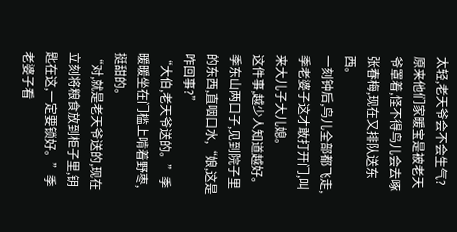太轻,老天爷会不会生气?
原来他们家暖宝是被老天爷罩着,怪不得鸟儿会去啄张春梅,现在又排队送东西。
一刻钟后,鸟儿全部都飞走,季老婆子这才敢打开门,叫来大儿子大儿媳。
这件事,越少人知道越好。
季东山两口子,见到院子里的东西,直咽口水,“娘,这是咋回事?”
“大伯,老天爷送的。”季暖暖坐在门槛上啃着野枣,挺甜的。
“对,就是老天爷送的,现在立刻将粮食放到柜子里,钥匙在这,一定要锁好。”季老婆子看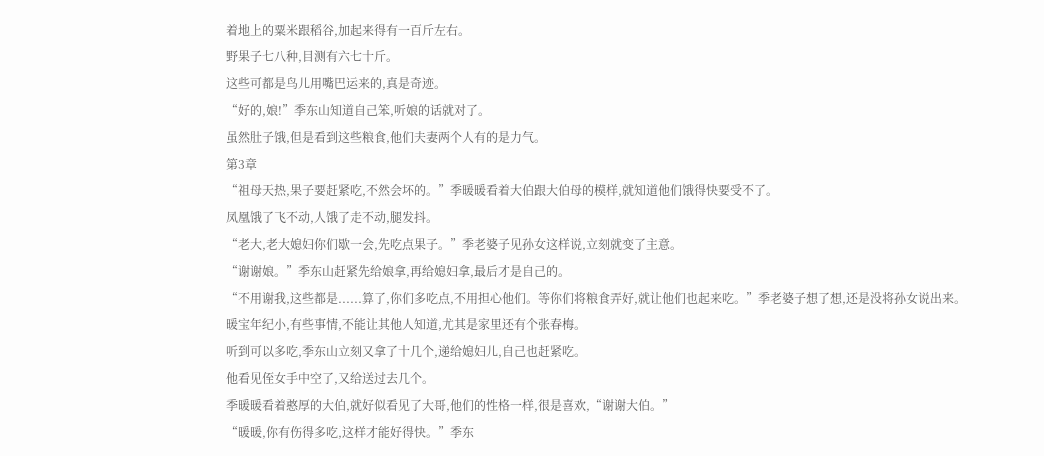着地上的粟米跟稻谷,加起来得有一百斤左右。
野果子七八种,目测有六七十斤。
这些可都是鸟儿用嘴巴运来的,真是奇迹。
“好的,娘!”季东山知道自己笨,听娘的话就对了。
虽然肚子饿,但是看到这些粮食,他们夫妻两个人有的是力气。
第3章
“祖母天热,果子要赶紧吃,不然会坏的。”季暖暖看着大伯跟大伯母的模样,就知道他们饿得快要受不了。
凤凰饿了飞不动,人饿了走不动,腿发抖。
“老大,老大媳妇你们歇一会,先吃点果子。”季老婆子见孙女这样说,立刻就变了主意。
“谢谢娘。”季东山赶紧先给娘拿,再给媳妇拿,最后才是自己的。
“不用谢我,这些都是......算了,你们多吃点,不用担心他们。等你们将粮食弄好,就让他们也起来吃。”季老婆子想了想,还是没将孙女说出来。
暖宝年纪小,有些事情,不能让其他人知道,尤其是家里还有个张春梅。
听到可以多吃,季东山立刻又拿了十几个,递给媳妇儿,自己也赶紧吃。
他看见侄女手中空了,又给送过去几个。
季暖暖看着憨厚的大伯,就好似看见了大哥,他们的性格一样,很是喜欢,“谢谢大伯。”
“暖暖,你有伤得多吃,这样才能好得快。”季东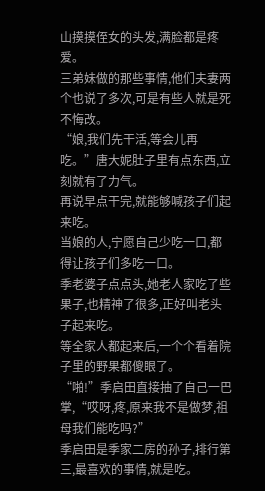山摸摸侄女的头发,满脸都是疼爱。
三弟妹做的那些事情,他们夫妻两个也说了多次,可是有些人就是死不悔改。
“娘,我们先干活,等会儿再吃。”唐大妮肚子里有点东西,立刻就有了力气。
再说早点干完,就能够喊孩子们起来吃。
当娘的人,宁愿自己少吃一口,都得让孩子们多吃一口。
季老婆子点点头,她老人家吃了些果子,也精神了很多,正好叫老头子起来吃。
等全家人都起来后,一个个看着院子里的野果都傻眼了。
“啪!”季启田直接抽了自己一巴掌,“哎呀,疼,原来我不是做梦,祖母我们能吃吗?”
季启田是季家二房的孙子,排行第三,最喜欢的事情,就是吃。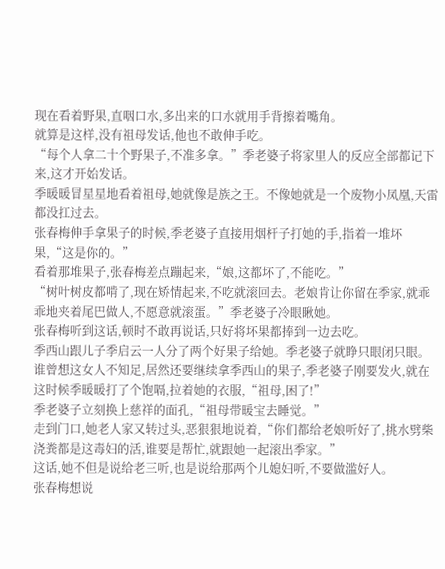现在看着野果,直咽口水,多出来的口水就用手背擦着嘴角。
就算是这样,没有祖母发话,他也不敢伸手吃。
“每个人拿二十个野果子,不准多拿。”季老婆子将家里人的反应全部都记下来,这才开始发话。
季暖暖冒星星地看着祖母,她就像是族之王。不像她就是一个废物小凤凰,天雷都没扛过去。
张春梅伸手拿果子的时候,季老婆子直接用烟杆子打她的手,指着一堆坏果,“这是你的。”
看着那堆果子,张春梅差点蹦起来,“娘,这都坏了,不能吃。”
“树叶树皮都啃了,现在矫情起来,不吃就滚回去。老娘肯让你留在季家,就乖乖地夹着尾巴做人,不愿意就滚蛋。”季老婆子冷眼瞅她。
张春梅听到这话,顿时不敢再说话,只好将坏果都捧到一边去吃。
季西山跟儿子季启云一人分了两个好果子给她。季老婆子就睁只眼闭只眼。
谁曾想这女人不知足,居然还要继续拿季西山的果子,季老婆子刚要发火,就在这时候季暖暖打了个饱嗝,拉着她的衣服,“祖母,困了!”
季老婆子立刻换上慈祥的面孔,“祖母带暖宝去睡觉。”
走到门口,她老人家又转过头,恶狠狠地说着,“你们都给老娘听好了,挑水劈柴浇粪都是这毒妇的活,谁要是帮忙,就跟她一起滚出季家。”
这话,她不但是说给老三听,也是说给那两个儿媳妇听,不要做滥好人。
张春梅想说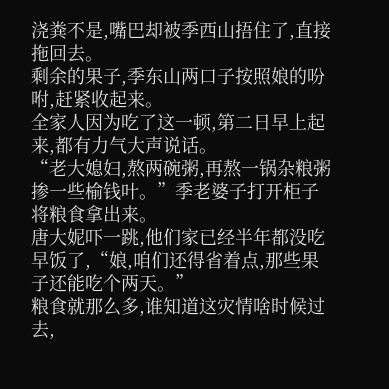浇粪不是,嘴巴却被季西山捂住了,直接拖回去。
剩余的果子,季东山两口子按照娘的吩咐,赶紧收起来。
全家人因为吃了这一顿,第二日早上起来,都有力气大声说话。
“老大媳妇,熬两碗粥,再熬一锅杂粮粥掺一些榆钱叶。”季老婆子打开柜子将粮食拿出来。
唐大妮吓一跳,他们家已经半年都没吃早饭了,“娘,咱们还得省着点,那些果子还能吃个两天。”
粮食就那么多,谁知道这灾情啥时候过去,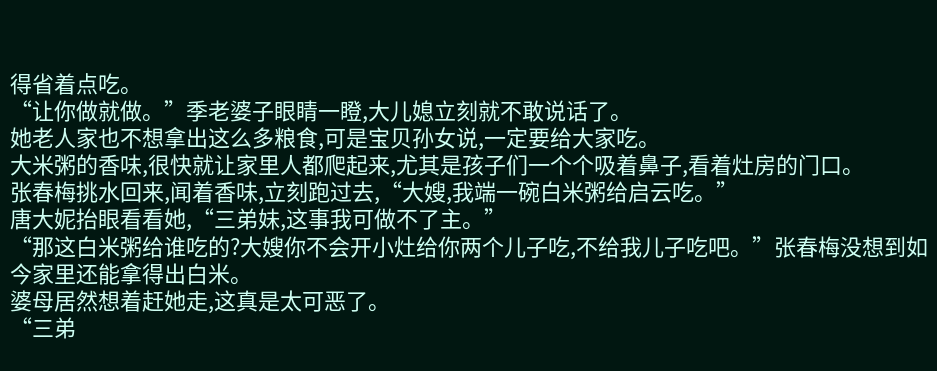得省着点吃。
“让你做就做。”季老婆子眼睛一瞪,大儿媳立刻就不敢说话了。
她老人家也不想拿出这么多粮食,可是宝贝孙女说,一定要给大家吃。
大米粥的香味,很快就让家里人都爬起来,尤其是孩子们一个个吸着鼻子,看着灶房的门口。
张春梅挑水回来,闻着香味,立刻跑过去,“大嫂,我端一碗白米粥给启云吃。”
唐大妮抬眼看看她,“三弟妹,这事我可做不了主。”
“那这白米粥给谁吃的?大嫂你不会开小灶给你两个儿子吃,不给我儿子吃吧。”张春梅没想到如今家里还能拿得出白米。
婆母居然想着赶她走,这真是太可恶了。
“三弟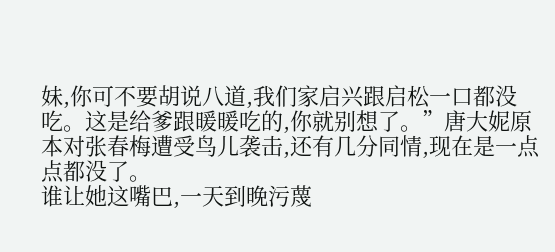妹,你可不要胡说八道,我们家启兴跟启松一口都没吃。这是给爹跟暖暖吃的,你就别想了。”唐大妮原本对张春梅遭受鸟儿袭击,还有几分同情,现在是一点点都没了。
谁让她这嘴巴,一天到晚污蔑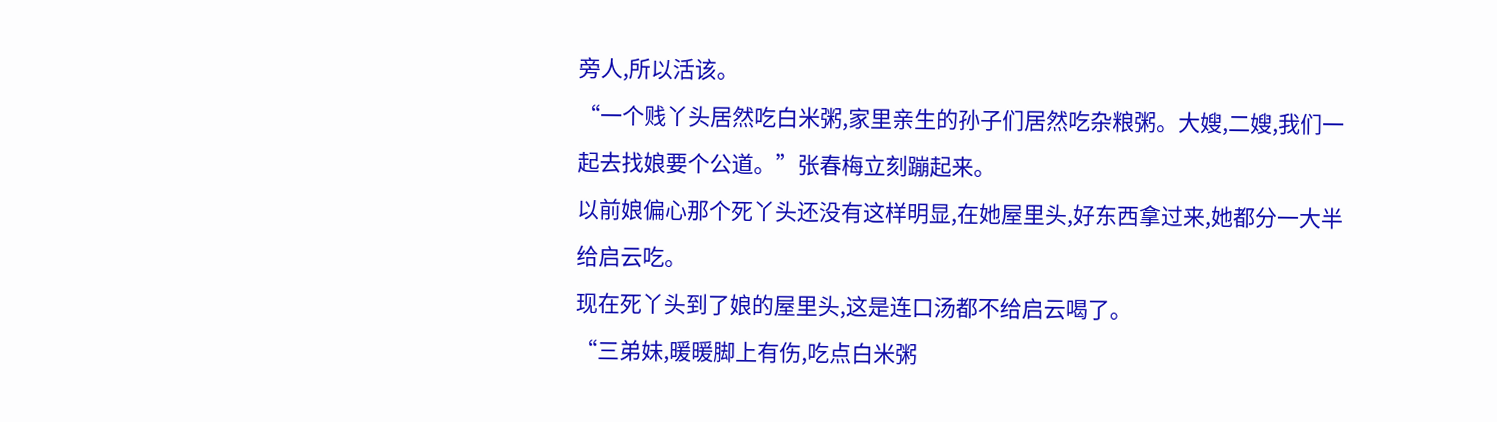旁人,所以活该。
“一个贱丫头居然吃白米粥,家里亲生的孙子们居然吃杂粮粥。大嫂,二嫂,我们一起去找娘要个公道。”张春梅立刻蹦起来。
以前娘偏心那个死丫头还没有这样明显,在她屋里头,好东西拿过来,她都分一大半给启云吃。
现在死丫头到了娘的屋里头,这是连口汤都不给启云喝了。
“三弟妹,暖暖脚上有伤,吃点白米粥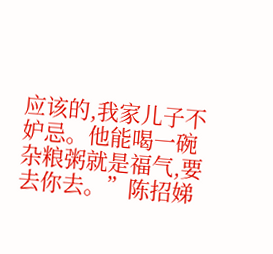应该的,我家儿子不妒忌。他能喝一碗杂粮粥就是福气,要去你去。”陈招娣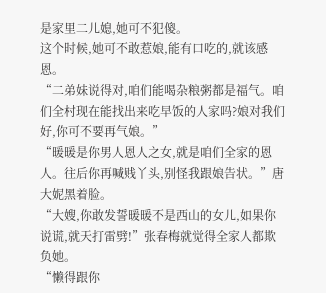是家里二儿媳,她可不犯傻。
这个时候,她可不敢惹娘,能有口吃的,就该感恩。
“二弟妹说得对,咱们能喝杂粮粥都是福气。咱们全村现在能找出来吃早饭的人家吗?娘对我们好,你可不要再气娘。”
“暖暖是你男人恩人之女,就是咱们全家的恩人。往后你再喊贱丫头,别怪我跟娘告状。”唐大妮黑着脸。
“大嫂,你敢发誓暖暖不是西山的女儿,如果你说谎,就天打雷劈!”张春梅就觉得全家人都欺负她。
“懒得跟你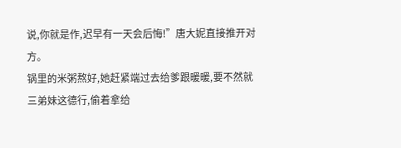说,你就是作,迟早有一天会后悔!”唐大妮直接推开对方。
锅里的米粥熬好,她赶紧端过去给爹跟暖暖,要不然就三弟妹这德行,偷着拿给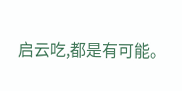启云吃,都是有可能。